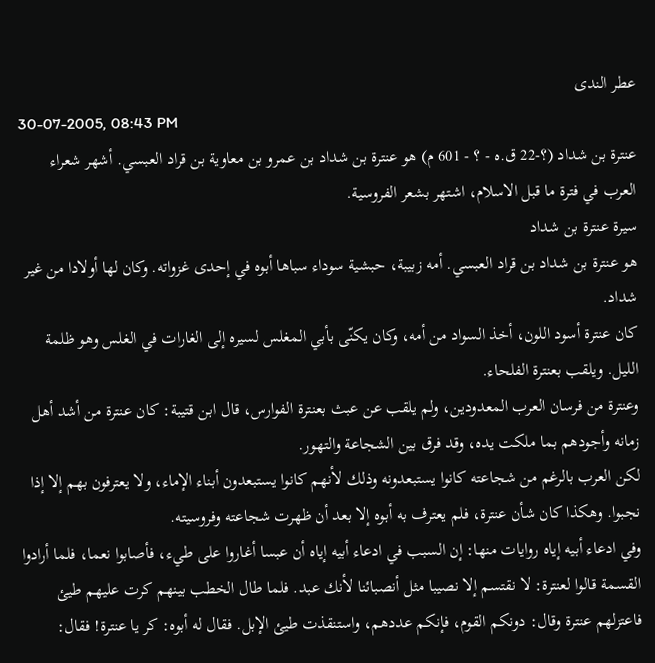عطر الندى
30-07-2005, 08:43 PM
عنترة بن شداد (؟-22 ق.ه - ؟ - 601 م) هو عنترة بن شداد بن عمرو بن معاوية بن قراد العبسي. أشهر شعراء العرب في فترة ما قبل الاسلام، اشتهر بشعر الفروسية.
سيرة عنترة بن شداد
هو عنترة بن شداد بن قراد العبسي. أمه زبيبة، حبشية سوداء سباها أبوه في إحدى غزواته. وكان لها أولادا من غير شداد.
كان عنترة أسود اللون، أخذ السواد من أمه، وكان يكنّى بأبي المغلس لسيره إلى الغارات في الغلس وهو ظلمة الليل. ويلقب بعنترة الفلحاء.
وعنترة من فرسان العرب المعدودين، ولم يلقب عن عبث بعنترة الفوارس، قال ابن قتيبة: كان عنترة من أشد أهل زمانه وأجودهم بما ملكت يده، وقد فرق بين الشجاعة والتهور.
لكن العرب بالرغم من شجاعته كانوا يستبعدونه وذلك لأنهم كانوا يستبعدون أبناء الإماء، ولا يعترفون بهم إلا إذا نجبوا. وهكذا كان شأن عنترة، فلم يعترف به أبوه إلا بعد أن ظهرت شجاعته وفروسيته.
وفي ادعاء أبيه إياه روايات منها: إن السبب في ادعاء أبيه إياه أن عبسا أغاروا على طيء، فأصابوا نعما، فلما أرادوا القسمة قالوا لعنترة: لا نقتسم إلا نصيبا مثل أنصبائنا لأنك عبد. فلما طال الخطب بينهم كرت عليهم طيئ فاعتزلهم عنترة وقال: دونكم القوم، فإنكم عددهم، واستنقذت طيئ الإبل. فقال له أبوه: كر يا عنترة! فقال: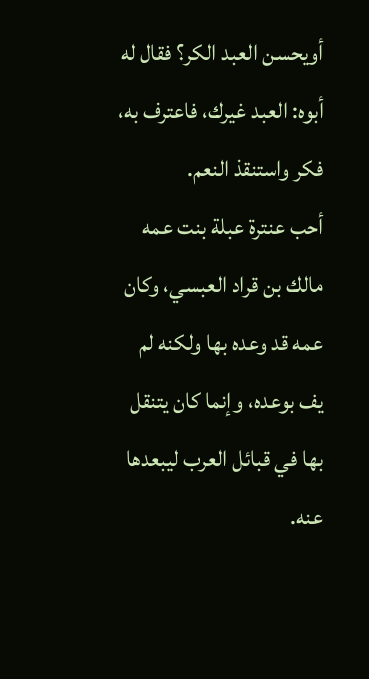أويحسن العبد الكر؟ فقال له أبوه: العبد غيرك، فاعترف به، فكر واستنقذ النعم.
أحب عنترة عبلة بنت عمه مالك بن قراد العبسي، وكان عمه قد وعده بها ولكنه لم يف بوعده، وإنما كان يتنقل بها في قبائل العرب ليبعدها عنه.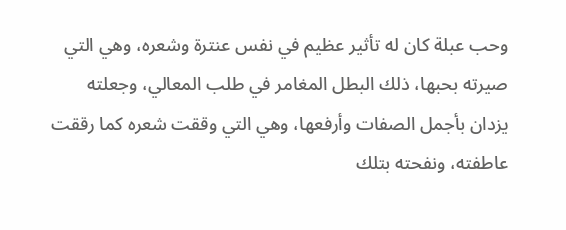وحب عبلة كان له تأثير عظيم في نفس عنترة وشعره، وهي التي صيرته بحبها، ذلك البطل المغامر في طلب المعالي، وجعلته يزدان بأجمل الصفات وأرفعها، وهي التي وققت شعره كما رققت عاطفته، ونفحته بتلك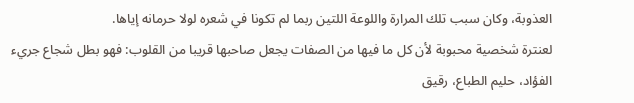العذوبة، وكان سبب تلك المرارة واللوعة اللتين ربما لم تكونا في شعره لولا حرمانه إياها.
لعنترة شخصية محبوبة لأن كل ما فيها من الصفات يجعل صاحبها قريبا من القلوب: فهو بطل شجاع جريء الفؤاد، حليم الطباع، رقيق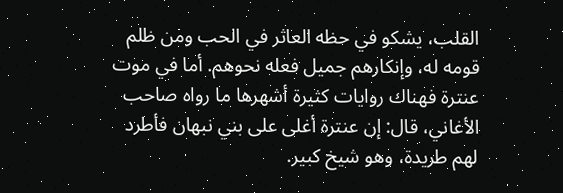القلب، يشكو في حظه العاثر في الحب ومن ظلم قومه له، وإنكارهم جميل فعله نحوهم. أما في موت عنترة فهناك روايات كثيرة أشهرها ما رواه صاحب الأغاني، قال: إن عنترة أغلى على بني نبهان فأطرد لهم طريدة، وهو شيخ كبير.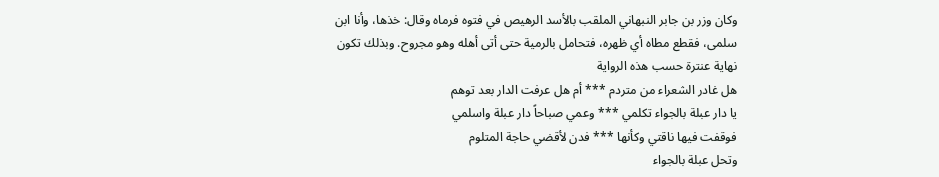وكان وزر بن جابر النبهاني الملقب بالأسد الرهيص في فتوه فرماه وقال: خذها، وأنا ابن سلمى، فقطع مطاه أي ظهره، فتحامل بالرمية حتى أتى أهله وهو مجروح. وبذلك تكون نهاية عنترة حسب هذه الرواية
هل غادر الشعراء من متردم *** أم هل عرفت الدار بعد توهم
يا دار عبلة بالجواء تكلمي *** وعمي صباحاً دار عبلة واسلمي
فوقفت فيها ناقتي وكأنها *** فدن لأقضي حاجة المتلوم
وتحل عبلة بالجواء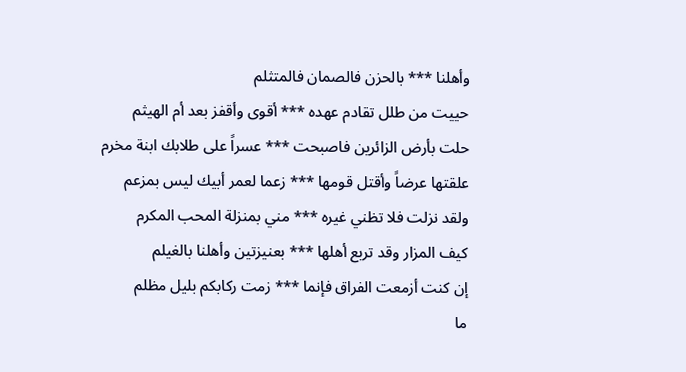وأهلنا *** بالحزن فالصمان فالمتثلم
حييت من طلل تقادم عهده *** أقوى وأقفز بعد أم الهيثم
حلت بأرض الزائرين فاصبحت *** عسراً على طلابك ابنة مخرم
علقتها عرضاً وأقتل قومها *** زعما لعمر أبيك ليس بمزعم
ولقد نزلت فلا تظني غيره *** مني بمنزلة المحب المكرم
كيف المزار وقد تربع أهلها *** بعنيزتين وأهلنا بالغيلم
إن كنت أزمعت الفراق فإنما *** زمت ركابكم بليل مظلم
ما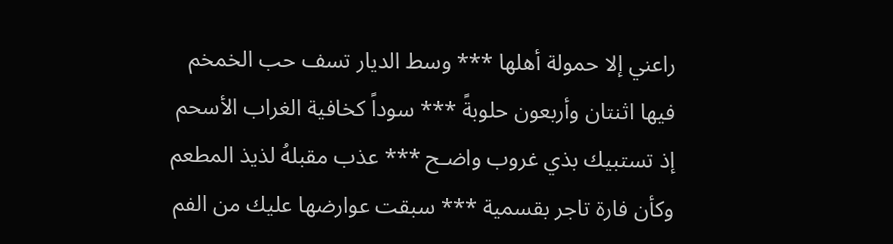راعني إلا حمولة أهلها *** وسط الديار تسف حب الخمخم
فيها اثنتان وأربعون حلوبةً *** سوداً كخافية الغراب الأسحم
إذ تستبيك بذي غروب واضـح *** عذب مقبلهُ لذيذ المطعم
وكأن فارة تاجر بقسمية *** سبقت عوارضها عليك من الفم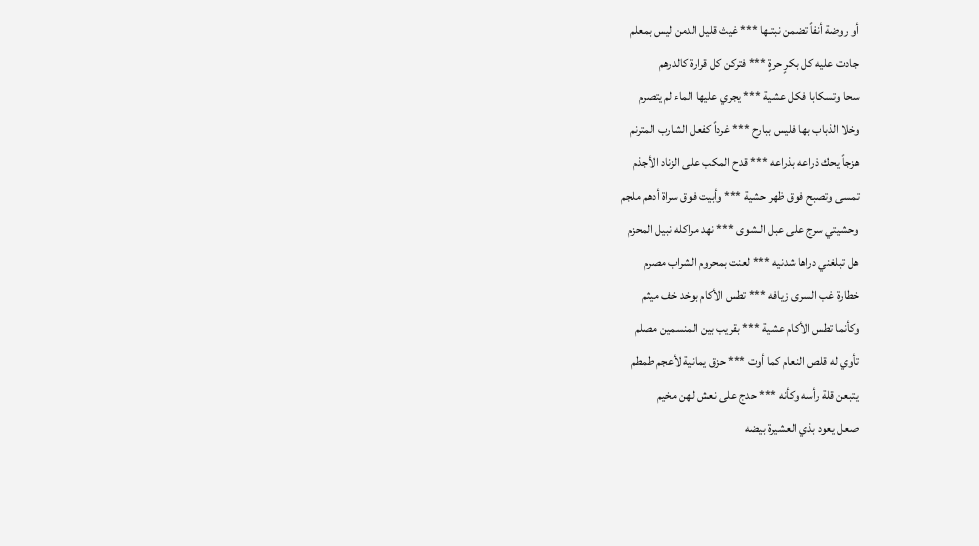أو روضة أنفاً تضمن نبتـها *** غيث قليل الدمن ليس بمعلم
جادت عليه كل بكرٍ حرةٍ *** فتركن كل قرارة كالدرهم
سحا وتسكابا فكل عشية *** يجري عليها الماء لم يتصرم
وخلا الذباب بها فليس ببارح *** غرداً كفعل الشارب المترنم
هزجاً يحك ذراعه بذراعه *** قدح المكب على الزناد الأجذم
تمسى وتصبح فوق ظهر حشية *** وأبيت فوق سراة أدهم ملجم
وحشيتي سرج على عبل الـشوى *** نهد مراكله نبيل المحزم
هل تبلغني دراها شدنيه *** لعنت بمحروم الشراب مصرم
خطارة غب السرى زيافه *** تطس الأكام بوخد خف ميثم
وكأنما تطس الأكام عشية *** بقريب بين المنسمين مصلم
تأوي له قلص النعام كما أوت *** حزق يمانية لأعجم طمطم
يتبعن قلة رأسه وكأنه *** حدج على نعش لهن مخيم
صعل يعود بذي العشيرة بيضه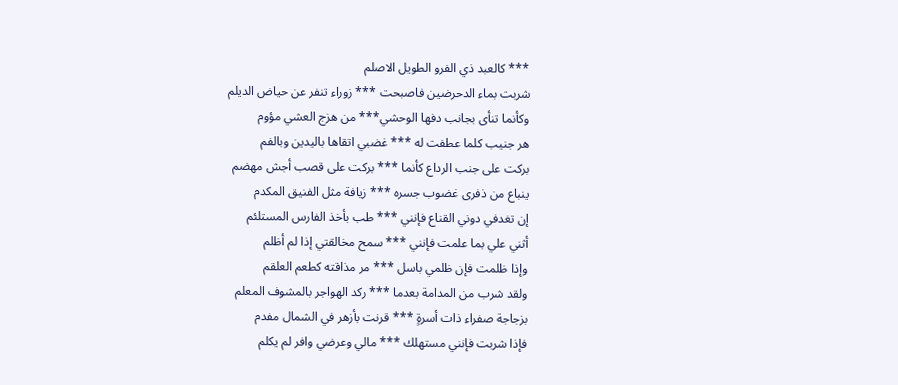*** كالعبد ذي الفرو الطويل الاصلم
شربت بماء الدحرضين فاصبحت *** زوراء تنفر عن حياض الديلم
وكأنما تنأى بجانب دفها الوحشي*** من هزج العشي مؤوم
هر جنيب كلما عطفت له *** غضبي اتقاها باليدين وبالفم
بركت على جنب الرداع كأنما *** بركت على قصب أجش مهضم
ينباع من ذفرى غضوب جسره *** زيافة مثل الفنيق المكدم
إن تغدفي دوني القناع فإنني *** طب بأخذ الفارس المستلئم
أثني علي بما علمت فإنني *** سمح مخالقتي إذا لم أظلم
وإذا ظلمت فإن ظلمي باسل *** مر مذاقته كطعم العلقم
ولقد شرب من المدامة بعدما *** ركد الهواجر بالمشوف المعلم
بزجاجة صفراء ذات أسرةٍ *** قرنت بأزهر في الشمال مفدم
فإذا شربت فإنني مستهلك *** مالي وعرضي وافر لم يكلم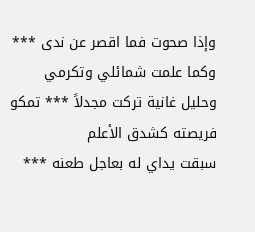وإذا صحوت فما اقصر عن ندى *** وكما علمت شمائلي وتكرمي
وحليل غانية تركت مجدلاً *** تمكو فريصته كشدق الأعلم
سبقت يداي له بعاجل طعنه ***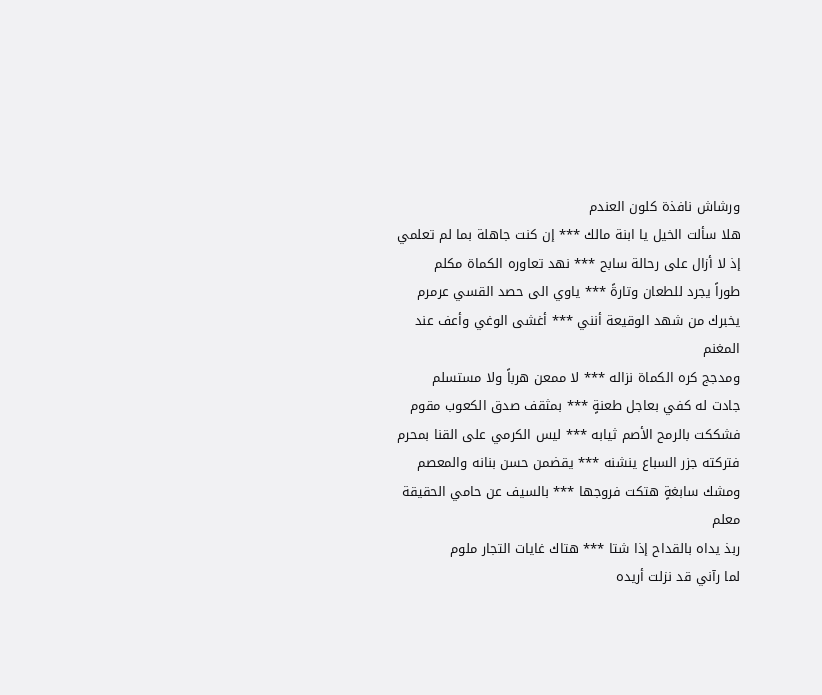ورشاش نافذة كلون العندم
هلا سألت الخيل يا ابنة مالك *** إن كنت جاهلة بما لم تعلمي
إذ لا أزال على رحالة سابح *** نهد تعاوره الكماة مكلم
طوراً يجرد للطعان وتارةً *** ياوي الى حصد القسي عرمرم
يخبرك من شهد الوقيعة أنني *** أغشى الوغي وأعف عند المغنم
ومدجج كره الكماة نزاله *** لا ممعن هرباً ولا مستسلم
جادت له كفي بعاجل طعنةٍ *** بمثقف صدق الكعوب مقوم
فشككت بالرمح الأصم ثيابه *** ليس الكرمي على القنا بمحرم
فتركته جزر السباع ينشنه *** يقضمن حسن بنانه والمعصم
ومشك سابغةٍ هتكت فروجها *** بالسيف عن حامي الحقيقة معلم
ربذ يداه بالقداح إذا شتا *** هتاك غايات التجار ملوم
لما رآني قد نزلت أريده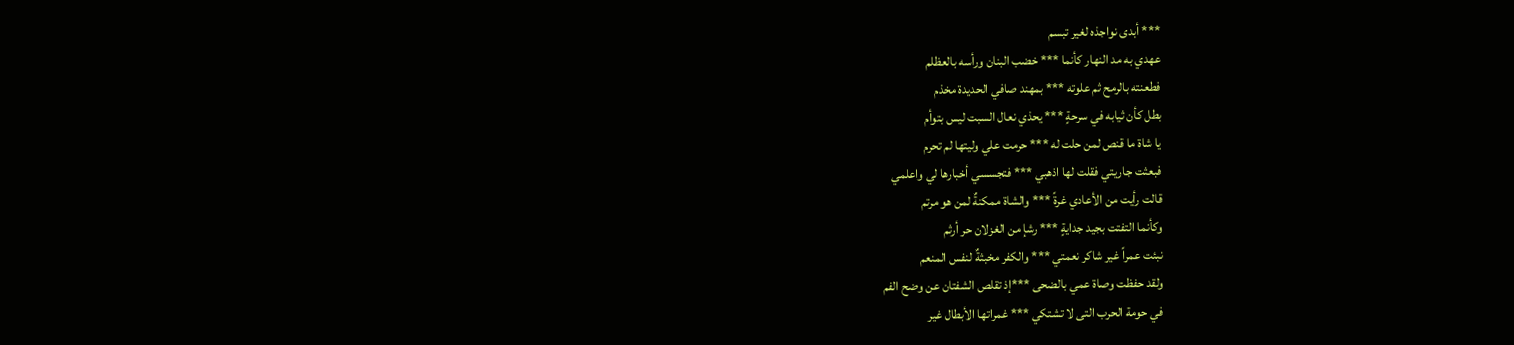*** أبدى نواجذه لغير تبسم
عهدي به مد النهار كأنما *** خضب البنان ورأسه بالعظلم
فطعنته بالرمح ثم علوته *** بمهند صافي الحديدة مخذم
بطل كأن ثيابه في سرحةٍ *** يحذي نعال السبت ليس بتوأم
يا شاة ما قنص لمن حلت له *** حرمت علي وليتها لم تحرم
فبعثت جاريتي فقلت لها اذهبي *** فتجسسي أخبارها لي واعلمي
قالت رأيت من الأعادي غرةً *** والشاة ممكنةٌ لمن هو مرتم
وكأنما التفتت بجيد جدايةٍ *** رشإ من الغزلان حر أرثم
نبئت عمراً غير شاكر نعمتي *** والكفر مخبثةٌ لنفس المنعم
ولقد حفظت وصاة عمي بالضحى ***إذ تقلص الشفتان عن وضح الفم
في حومة الحرب التى لا تشتكي *** غمراتها الأبطال غير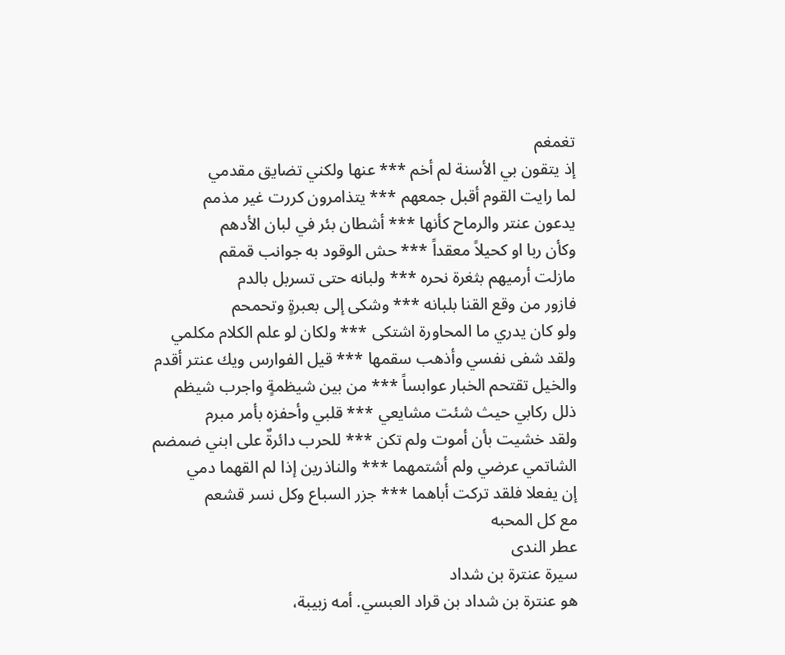تغمغم
إذ يتقون بي الأسنة لم أخم *** عنها ولكني تضايق مقدمي
لما رايت القوم أقبل جمعهم *** يتذامرون كررت غير مذمم
يدعون عنتر والرماح كأنها *** أشطان بئر في لبان الأدهم
وكأن ربا او كحيلاً معقداً *** حش الوقود به جوانب قمقم
مازلت أرميهم بثغرة نحره *** ولبانه حتى تسربل بالدم
فازور من وقع القنا بلبانه *** وشكى إلى بعبرةٍ وتحمحم
ولو كان يدري ما المحاورة اشتكى *** ولكان لو علم الكلام مكلمي
ولقد شفى نفسي وأذهب سقمها *** قيل الفوارس ويك عنتر أقدم
والخيل تقتحم الخبار عوابساً *** من بين شيظمةٍ واجرب شيظم
ذلل ركابي حيث شئت مشايعي *** قلبي وأحفزه بأمر مبرم
ولقد خشيت بأن أموت ولم تكن *** للحرب دائرةٌ على ابني ضمضم
الشاتمي عرضي ولم أشتمهما *** والناذرين إذا لم القهما دمي
إن يفعلا فلقد تركت أباهما *** جزر السباع وكل نسر قشعم
مع كل المحبه
عطر الندى
سيرة عنترة بن شداد
هو عنترة بن شداد بن قراد العبسي. أمه زبيبة،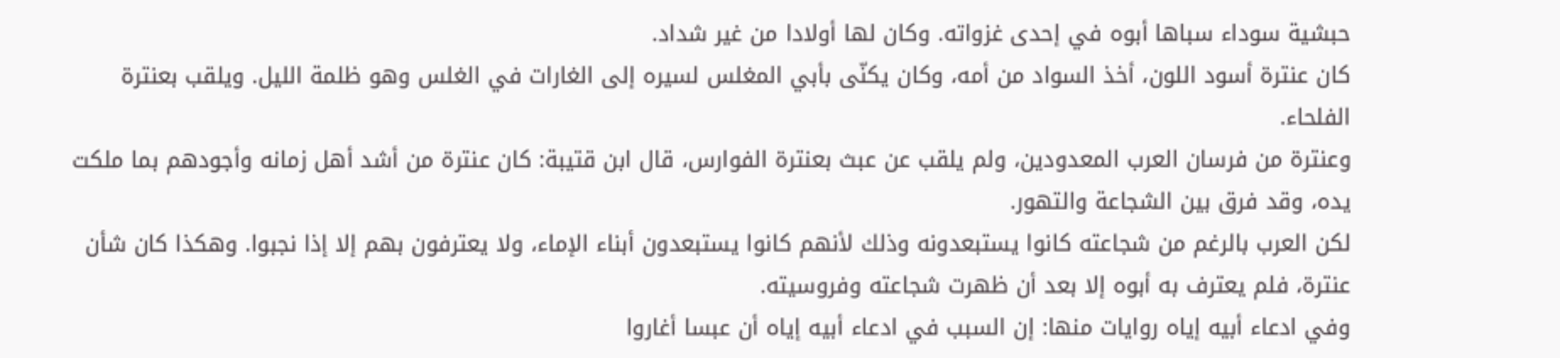حبشية سوداء سباها أبوه في إحدى غزواته. وكان لها أولادا من غير شداد.
كان عنترة أسود اللون، أخذ السواد من أمه، وكان يكنّى بأبي المغلس لسيره إلى الغارات في الغلس وهو ظلمة الليل. ويلقب بعنترة الفلحاء.
وعنترة من فرسان العرب المعدودين، ولم يلقب عن عبث بعنترة الفوارس، قال ابن قتيبة: كان عنترة من أشد أهل زمانه وأجودهم بما ملكت يده، وقد فرق بين الشجاعة والتهور.
لكن العرب بالرغم من شجاعته كانوا يستبعدونه وذلك لأنهم كانوا يستبعدون أبناء الإماء، ولا يعترفون بهم إلا إذا نجبوا. وهكذا كان شأن عنترة، فلم يعترف به أبوه إلا بعد أن ظهرت شجاعته وفروسيته.
وفي ادعاء أبيه إياه روايات منها: إن السبب في ادعاء أبيه إياه أن عبسا أغاروا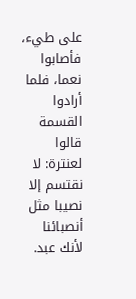على طيء، فأصابوا نعما، فلما أرادوا القسمة قالوا لعنترة: لا نقتسم إلا نصيبا مثل أنصبائنا لأنك عبد.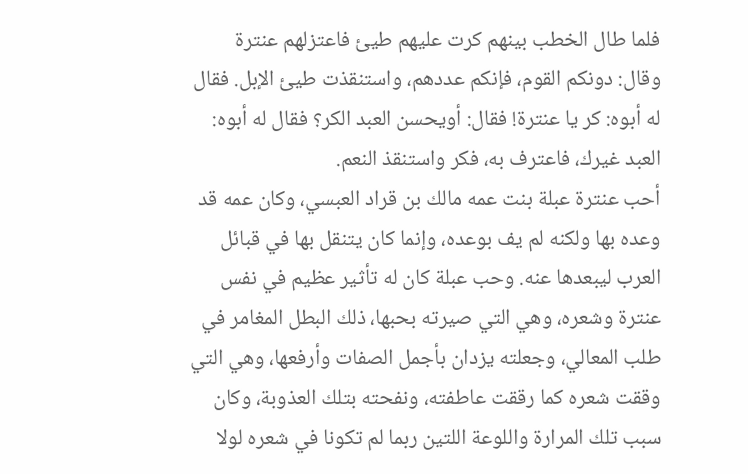فلما طال الخطب بينهم كرت عليهم طيئ فاعتزلهم عنترة وقال: دونكم القوم، فإنكم عددهم، واستنقذت طيئ الإبل. فقال له أبوه: كر يا عنترة! فقال: أويحسن العبد الكر؟ فقال له أبوه: العبد غيرك، فاعترف به، فكر واستنقذ النعم.
أحب عنترة عبلة بنت عمه مالك بن قراد العبسي، وكان عمه قد وعده بها ولكنه لم يف بوعده، وإنما كان يتنقل بها في قبائل العرب ليبعدها عنه. وحب عبلة كان له تأثير عظيم في نفس عنترة وشعره، وهي التي صيرته بحبها، ذلك البطل المغامر في طلب المعالي، وجعلته يزدان بأجمل الصفات وأرفعها، وهي التي وققت شعره كما رققت عاطفته، ونفحته بتلك العذوبة، وكان سبب تلك المرارة واللوعة اللتين ربما لم تكونا في شعره لولا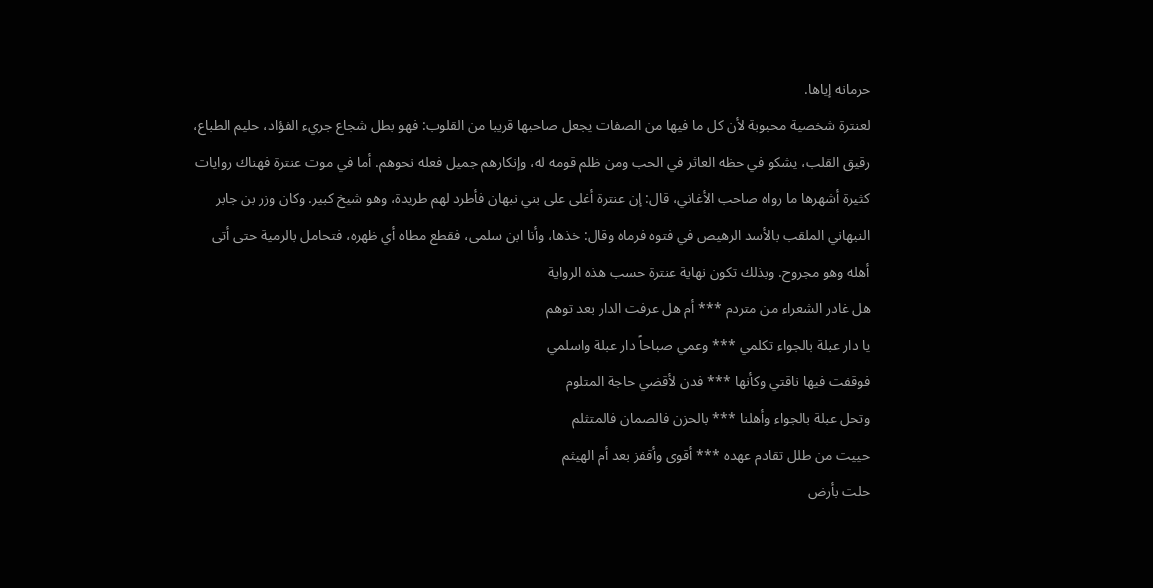حرمانه إياها.
لعنترة شخصية محبوبة لأن كل ما فيها من الصفات يجعل صاحبها قريبا من القلوب: فهو بطل شجاع جريء الفؤاد، حليم الطباع، رقيق القلب، يشكو في حظه العاثر في الحب ومن ظلم قومه له، وإنكارهم جميل فعله نحوهم. أما في موت عنترة فهناك روايات كثيرة أشهرها ما رواه صاحب الأغاني، قال: إن عنترة أغلى على بني نبهان فأطرد لهم طريدة، وهو شيخ كبير. وكان وزر بن جابر النبهاني الملقب بالأسد الرهيص في فتوه فرماه وقال: خذها، وأنا ابن سلمى، فقطع مطاه أي ظهره، فتحامل بالرمية حتى أتى أهله وهو مجروح. وبذلك تكون نهاية عنترة حسب هذه الرواية
هل غادر الشعراء من متردم *** أم هل عرفت الدار بعد توهم
يا دار عبلة بالجواء تكلمي *** وعمي صباحاً دار عبلة واسلمي
فوقفت فيها ناقتي وكأنها *** فدن لأقضي حاجة المتلوم
وتحل عبلة بالجواء وأهلنا *** بالحزن فالصمان فالمتثلم
حييت من طلل تقادم عهده *** أقوى وأقفز بعد أم الهيثم
حلت بأرض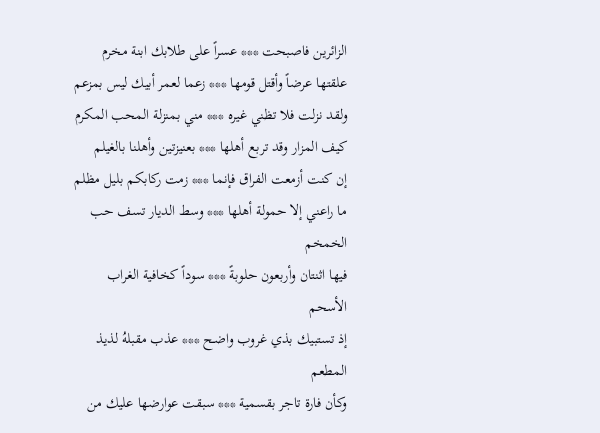الزائرين فاصبحت *** عسراً على طلابك ابنة مخرم
علقتها عرضاً وأقتل قومها *** زعما لعمر أبيك ليس بمزعم
ولقد نزلت فلا تظني غيره *** مني بمنزلة المحب المكرم
كيف المزار وقد تربع أهلها *** بعنيزتين وأهلنا بالغيلم
إن كنت أزمعت الفراق فإنما *** زمت ركابكم بليل مظلم
ما راعني إلا حمولة أهلها *** وسط الديار تسف حب الخمخم
فيها اثنتان وأربعون حلوبةً *** سوداً كخافية الغراب الأسحم
إذ تستبيك بذي غروب واضـح *** عذب مقبلهُ لذيذ المطعم
وكأن فارة تاجر بقسمية *** سبقت عوارضها عليك من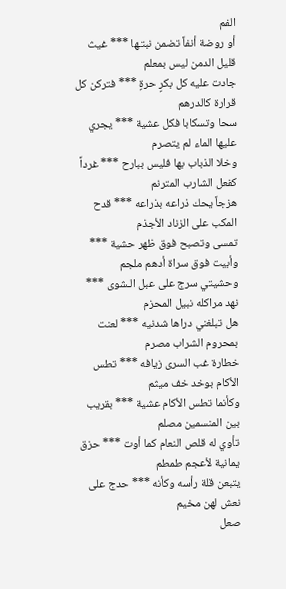الفم
أو روضة أنفاً تضمن نبتـها *** غيث قليل الدمن ليس بمعلم
جادت عليه كل بكرٍ حرةٍ *** فتركن كل قرارة كالدرهم
سحا وتسكابا فكل عشية *** يجري عليها الماء لم يتصرم
وخلا الذباب بها فليس ببارح *** غرداً كفعل الشارب المترنم
هزجاً يحك ذراعه بذراعه *** قدح المكب على الزناد الأجذم
تمسى وتصبح فوق ظهر حشية *** وأبيت فوق سراة أدهم ملجم
وحشيتي سرج على عبل الـشوى *** نهد مراكله نبيل المحزم
هل تبلغني دراها شدنيه *** لعنت بمحروم الشراب مصرم
خطارة غب السرى زيافه *** تطس الأكام بوخد خف ميثم
وكأنما تطس الأكام عشية *** بقريب بين المنسمين مصلم
تأوي له قلص النعام كما أوت *** حزق يمانية لأعجم طمطم
يتبعن قلة رأسه وكأنه *** حدج على نعش لهن مخيم
صعل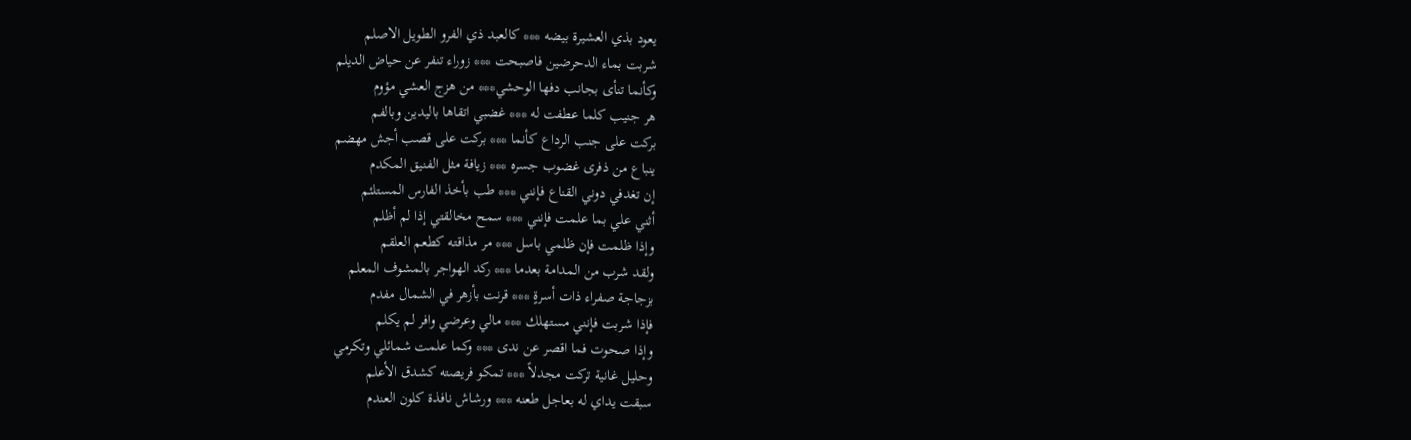يعود بذي العشيرة بيضه *** كالعبد ذي الفرو الطويل الاصلم
شربت بماء الدحرضين فاصبحت *** زوراء تنفر عن حياض الديلم
وكأنما تنأى بجانب دفها الوحشي*** من هزج العشي مؤوم
هر جنيب كلما عطفت له *** غضبي اتقاها باليدين وبالفم
بركت على جنب الرداع كأنما *** بركت على قصب أجش مهضم
ينباع من ذفرى غضوب جسره *** زيافة مثل الفنيق المكدم
إن تغدفي دوني القناع فإنني *** طب بأخذ الفارس المستلئم
أثني علي بما علمت فإنني *** سمح مخالقتي إذا لم أظلم
وإذا ظلمت فإن ظلمي باسل *** مر مذاقته كطعم العلقم
ولقد شرب من المدامة بعدما *** ركد الهواجر بالمشوف المعلم
بزجاجة صفراء ذات أسرةٍ *** قرنت بأزهر في الشمال مفدم
فإذا شربت فإنني مستهلك *** مالي وعرضي وافر لم يكلم
وإذا صحوت فما اقصر عن ندى *** وكما علمت شمائلي وتكرمي
وحليل غانية تركت مجدلاً *** تمكو فريصته كشدق الأعلم
سبقت يداي له بعاجل طعنه *** ورشاش نافذة كلون العندم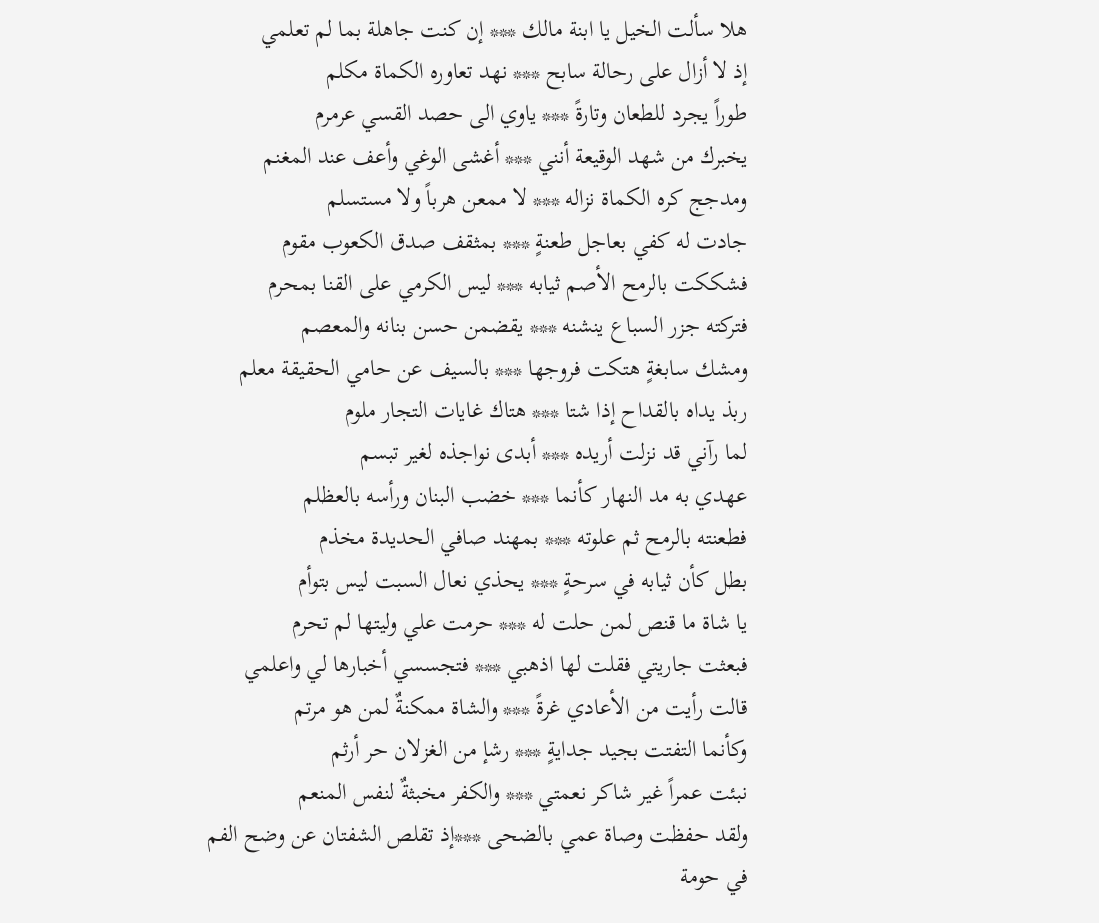هلا سألت الخيل يا ابنة مالك *** إن كنت جاهلة بما لم تعلمي
إذ لا أزال على رحالة سابح *** نهد تعاوره الكماة مكلم
طوراً يجرد للطعان وتارةً *** ياوي الى حصد القسي عرمرم
يخبرك من شهد الوقيعة أنني *** أغشى الوغي وأعف عند المغنم
ومدجج كره الكماة نزاله *** لا ممعن هرباً ولا مستسلم
جادت له كفي بعاجل طعنةٍ *** بمثقف صدق الكعوب مقوم
فشككت بالرمح الأصم ثيابه *** ليس الكرمي على القنا بمحرم
فتركته جزر السباع ينشنه *** يقضمن حسن بنانه والمعصم
ومشك سابغةٍ هتكت فروجها *** بالسيف عن حامي الحقيقة معلم
ربذ يداه بالقداح إذا شتا *** هتاك غايات التجار ملوم
لما رآني قد نزلت أريده *** أبدى نواجذه لغير تبسم
عهدي به مد النهار كأنما *** خضب البنان ورأسه بالعظلم
فطعنته بالرمح ثم علوته *** بمهند صافي الحديدة مخذم
بطل كأن ثيابه في سرحةٍ *** يحذي نعال السبت ليس بتوأم
يا شاة ما قنص لمن حلت له *** حرمت علي وليتها لم تحرم
فبعثت جاريتي فقلت لها اذهبي *** فتجسسي أخبارها لي واعلمي
قالت رأيت من الأعادي غرةً *** والشاة ممكنةٌ لمن هو مرتم
وكأنما التفتت بجيد جدايةٍ *** رشإ من الغزلان حر أرثم
نبئت عمراً غير شاكر نعمتي *** والكفر مخبثةٌ لنفس المنعم
ولقد حفظت وصاة عمي بالضحى ***إذ تقلص الشفتان عن وضح الفم
في حومة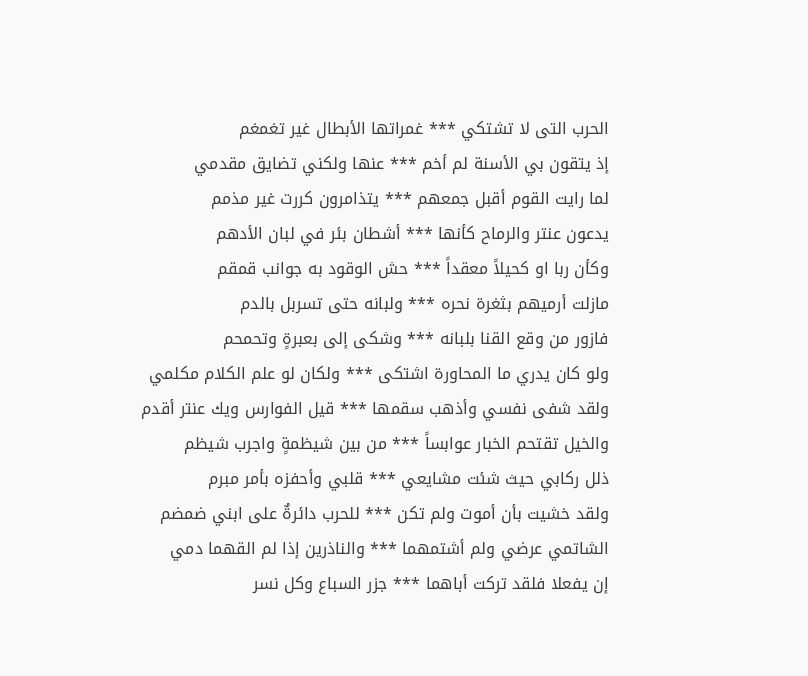الحرب التى لا تشتكي *** غمراتها الأبطال غير تغمغم
إذ يتقون بي الأسنة لم أخم *** عنها ولكني تضايق مقدمي
لما رايت القوم أقبل جمعهم *** يتذامرون كررت غير مذمم
يدعون عنتر والرماح كأنها *** أشطان بئر في لبان الأدهم
وكأن ربا او كحيلاً معقداً *** حش الوقود به جوانب قمقم
مازلت أرميهم بثغرة نحره *** ولبانه حتى تسربل بالدم
فازور من وقع القنا بلبانه *** وشكى إلى بعبرةٍ وتحمحم
ولو كان يدري ما المحاورة اشتكى *** ولكان لو علم الكلام مكلمي
ولقد شفى نفسي وأذهب سقمها *** قيل الفوارس ويك عنتر أقدم
والخيل تقتحم الخبار عوابساً *** من بين شيظمةٍ واجرب شيظم
ذلل ركابي حيث شئت مشايعي *** قلبي وأحفزه بأمر مبرم
ولقد خشيت بأن أموت ولم تكن *** للحرب دائرةٌ على ابني ضمضم
الشاتمي عرضي ولم أشتمهما *** والناذرين إذا لم القهما دمي
إن يفعلا فلقد تركت أباهما *** جزر السباع وكل نسر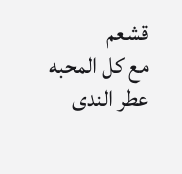قشعم
مع كل المحبه
عطر الندى